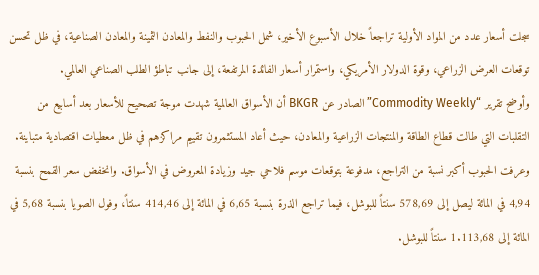سجلت أسعار عدد من المواد الأولية تراجعاً خلال الأسبوع الأخير، شمل الحبوب والنفط والمعادن الثمينة والمعادن الصناعية، في ظل تحسن توقعات العرض الزراعي، وقوة الدولار الأمريكي، واستمرار أسعار الفائدة المرتفعة، إلى جانب تباطؤ الطلب الصناعي العالمي.
وأوضح تقرير “Commodity Weekly” الصادر عن BKGR أن الأسواق العالمية شهدت موجة تصحيح للأسعار بعد أسابيع من التقلبات التي طالت قطاع الطاقة والمنتجات الزراعية والمعادن، حيث أعاد المستثمرون تقييم مراكزهم في ظل معطيات اقتصادية متباينة.
وعرفت الحبوب أكبر نسبة من التراجع، مدفوعة بتوقعات موسم فلاحي جيد وزيادة المعروض في الأسواق. وانخفض سعر القمح بنسبة 4,94 في المائة ليصل إلى 578,69 سنتاً للبوشل، فيما تراجع الذرة بنسبة 6,65 في المائة إلى 414,46 سنتاً، وفول الصويا بنسبة 5,68 في المائة إلى 1.113,68 سنتاً للبوشل.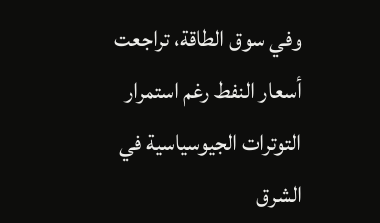وفي سوق الطاقة، تراجعت أسعار النفط رغم استمرار التوترات الجيوسياسية في الشرق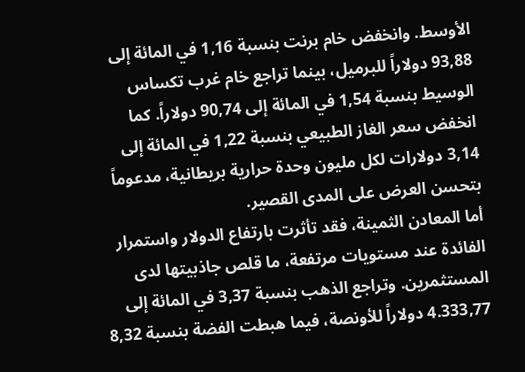الأوسط. وانخفض خام برنت بنسبة 1,16 في المائة إلى 93,88 دولاراً للبرميل، بينما تراجع خام غرب تكساس الوسيط بنسبة 1,54 في المائة إلى 90,74 دولاراً. كما انخفض سعر الغاز الطبيعي بنسبة 1,22 في المائة إلى 3,14 دولارات لكل مليون وحدة حرارية بريطانية، مدعوماً بتحسن العرض على المدى القصير.
أما المعادن الثمينة، فقد تأثرت بارتفاع الدولار واستمرار الفائدة عند مستويات مرتفعة، ما قلص جاذبيتها لدى المستثمرين. وتراجع الذهب بنسبة 3,37 في المائة إلى 4.333,77 دولاراً للأونصة، فيما هبطت الفضة بنسبة 8,32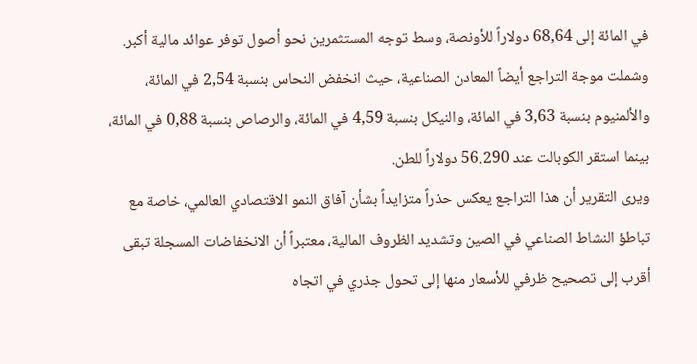في المائة إلى 68,64 دولاراً للأونصة، وسط توجه المستثمرين نحو أصول توفر عوائد مالية أكبر.
وشملت موجة التراجع أيضاً المعادن الصناعية، حيث انخفض النحاس بنسبة 2,54 في المائة، والألمنيوم بنسبة 3,63 في المائة، والنيكل بنسبة 4,59 في المائة، والرصاص بنسبة 0,88 في المائة، بينما استقر الكوبالت عند 56.290 دولاراً للطن.
ويرى التقرير أن هذا التراجع يعكس حذراً متزايداً بشأن آفاق النمو الاقتصادي العالمي، خاصة مع تباطؤ النشاط الصناعي في الصين وتشديد الظروف المالية، معتبراً أن الانخفاضات المسجلة تبقى أقرب إلى تصحيح ظرفي للأسعار منها إلى تحول جذري في اتجاه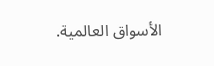الأسواق العالمية.